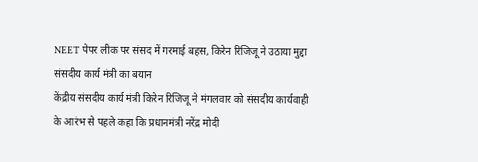NEET पेपर लीक पर संसद में गरमाई बहस, किरेन रिजिजू ने उठाया मुद्दा
संसदीय कार्य मंत्री का बयान
केंद्रीय संसदीय कार्य मंत्री किरेन रिजिजू ने मंगलवार को संसदीय कार्यवाही के आरंभ से पहले कहा कि प्रधानमंत्री नरेंद्र मोदी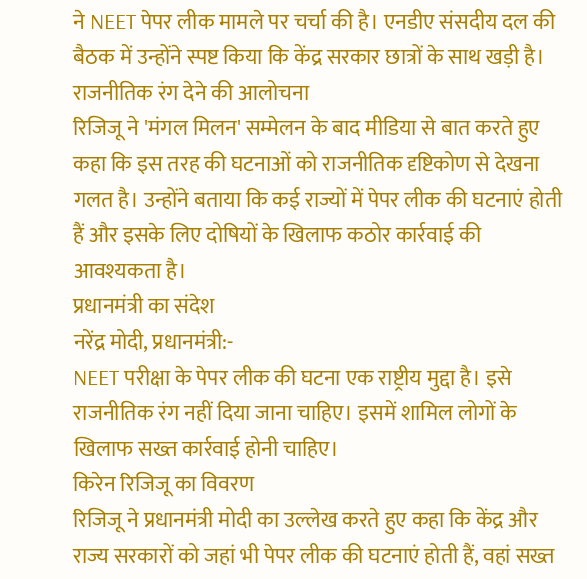ने NEET पेपर लीक मामले पर चर्चा की है। एनडीए संसदीय दल की बैठक में उन्होंने स्पष्ट किया कि केंद्र सरकार छात्रों के साथ खड़ी है।
राजनीतिक रंग देने की आलोचना
रिजिजू ने 'मंगल मिलन' सम्मेलन के बाद मीडिया से बात करते हुए कहा कि इस तरह की घटनाओं को राजनीतिक दृष्टिकोण से देखना गलत है। उन्होंने बताया कि कई राज्यों में पेपर लीक की घटनाएं होती हैं और इसके लिए दोषियों के खिलाफ कठोर कार्रवाई की आवश्यकता है।
प्रधानमंत्री का संदेश
नरेंद्र मोदी, प्रधानमंत्री:-
NEET परीक्षा के पेपर लीक की घटना एक राष्ट्रीय मुद्दा है। इसे राजनीतिक रंग नहीं दिया जाना चाहिए। इसमें शामिल लोगों के खिलाफ सख्त कार्रवाई होनी चाहिए।
किरेन रिजिजू का विवरण
रिजिजू ने प्रधानमंत्री मोदी का उल्लेख करते हुए कहा कि केंद्र और राज्य सरकारों को जहां भी पेपर लीक की घटनाएं होती हैं, वहां सख्त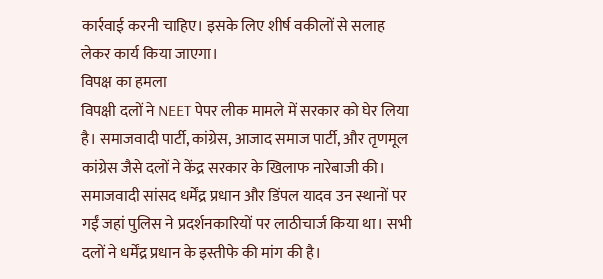कार्रवाई करनी चाहिए। इसके लिए शीर्ष वकीलों से सलाह लेकर कार्य किया जाएगा।
विपक्ष का हमला
विपक्षी दलों ने NEET पेपर लीक मामले में सरकार को घेर लिया है। समाजवादी पार्टी, कांग्रेस, आजाद समाज पार्टी, और तृणमूल कांग्रेस जैसे दलों ने केंद्र सरकार के खिलाफ नारेबाजी की। समाजवादी सांसद धर्मेंद्र प्रधान और डिंपल यादव उन स्थानों पर गईं जहां पुलिस ने प्रदर्शनकारियों पर लाठीचार्ज किया था। सभी दलों ने धर्मेंद्र प्रधान के इस्तीफे की मांग की है।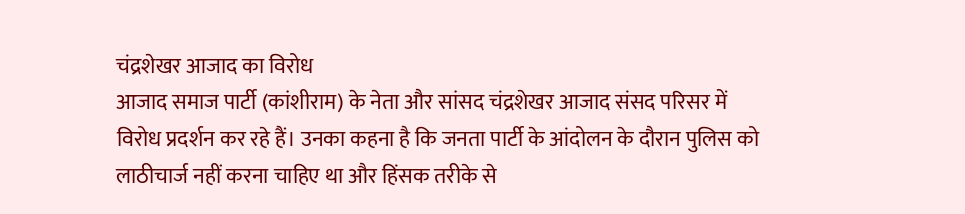चंद्रशेखर आजाद का विरोध
आजाद समाज पार्टी (कांशीराम) के नेता और सांसद चंद्रशेखर आजाद संसद परिसर में विरोध प्रदर्शन कर रहे हैं। उनका कहना है कि जनता पार्टी के आंदोलन के दौरान पुलिस को लाठीचार्ज नहीं करना चाहिए था और हिंसक तरीके से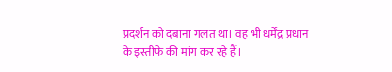प्रदर्शन को दबाना गलत था। वह भी धर्मेंद्र प्रधान के इस्तीफे की मांग कर रहे हैं।